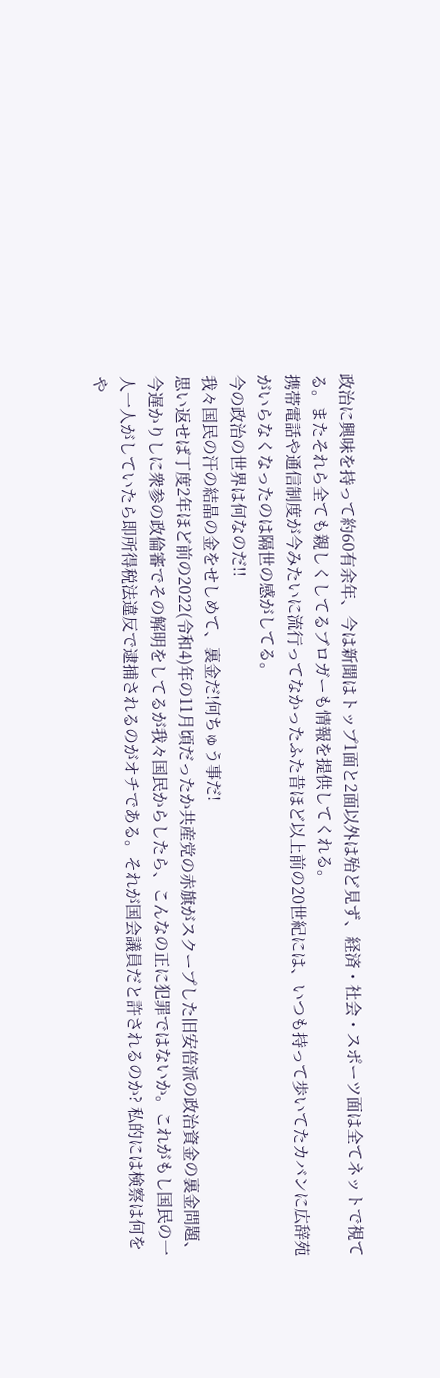政治に興味を持って約60有余年、今は新聞はトップ1面と2面以外は殆ど見ず、経済・社会・スポーツ面は全てネットで視てる。またそれら全ても親しくしてるブロガーも情報を提供してくれる。
携帯電話や通信制度が今みたいに流行ってなかったふた昔ほど以上前の20世紀には、いつも持って歩いてたカバンに広辞苑がいらなくなったのは隔世の感がしてる。
今の政治の世界は何なのだ!!
我々国民の汗の結晶の金をせしめて、裏金だ!何ちゅう事だ!
思い返せば丁度2年ほど前の2022(令和4)年の11月頃だったか共産党の赤旗がスクープした旧安倍派の政治資金の裏金問題、今遅かりしに衆参の政倫審でその解明をしてるが我々国民からしたら、こんなの正に犯罪ではないか。これがもし国民の一人一人がしていたら即所得税法違反で逮捕されるのがオチである。それが国会議員だと許されるのか? 私的には検察は何をや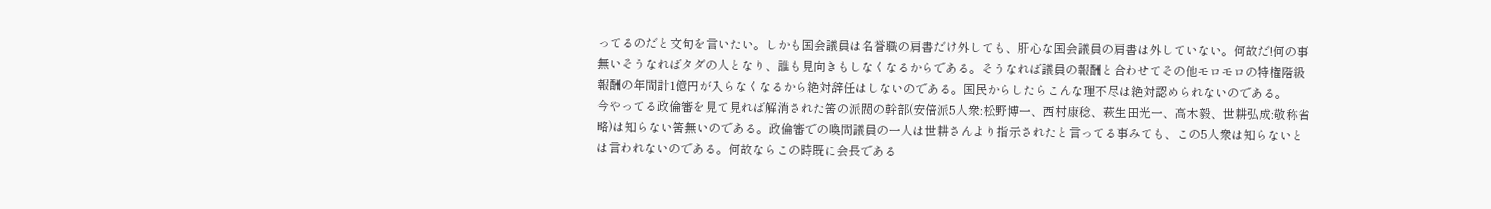ってるのだと文句を言いたい。しかも国会議員は名誉職の肩書だけ外しても、肝心な国会議員の肩書は外していない。何故だ!何の事無いそうなればタダの人となり、誰も見向きもしなくなるからである。そうなれば議員の報酬と合わせてその他モロモロの特権階級報酬の年間計1億円が入らなくなるから絶対辞任はしないのである。国民からしたらこんな理不尽は絶対認められないのである。
今やってる政倫審を見て見れば解消された筈の派閥の幹部(安倍派5人衆:松野博一、西村康稔、萩生田光一、高木毅、世耕弘成:敬称省略)は知らない筈無いのである。政倫審での喚問議員の一人は世耕さんより指示されたと言ってる事みても、この5人衆は知らないとは言われないのである。何故ならこの時既に会長である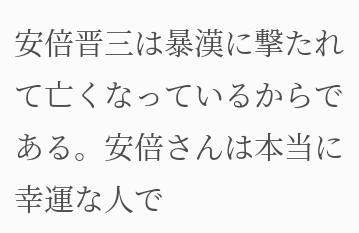安倍晋三は暴漢に撃たれて亡くなっているからである。安倍さんは本当に幸運な人で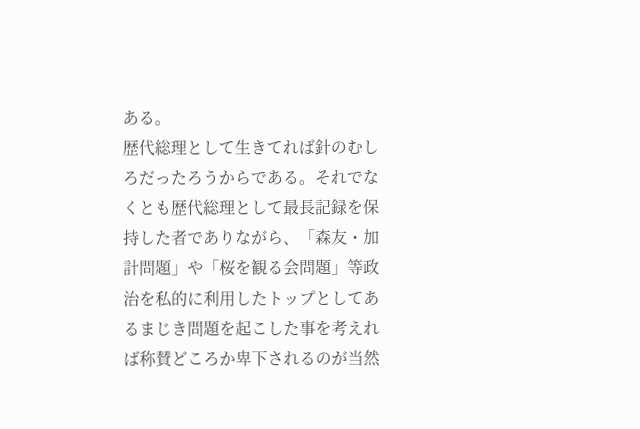ある。
歴代総理として生きてれば針のむしろだったろうからである。それでなくとも歴代総理として最長記録を保持した者でありながら、「森友・加計問題」や「桜を観る会問題」等政治を私的に利用したトップとしてあるまじき問題を起こした事を考えれば称賛どころか卑下されるのが当然